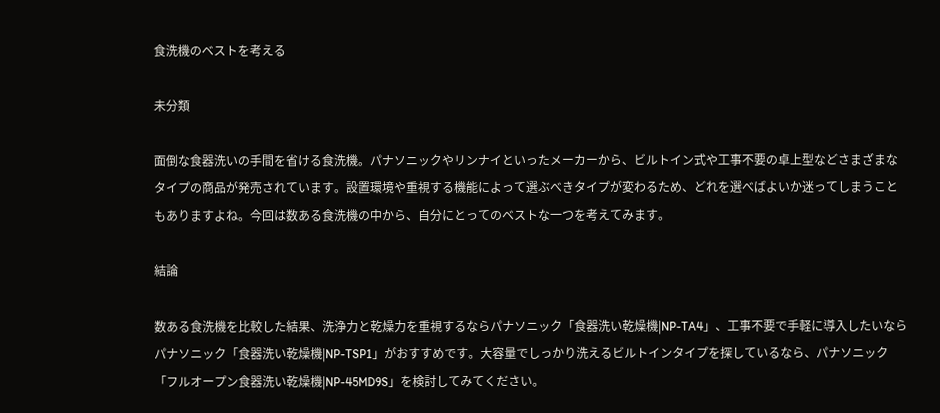食洗機のベストを考える

未分類

面倒な食器洗いの手間を省ける食洗機。パナソニックやリンナイといったメーカーから、ビルトイン式や工事不要の卓上型などさまざまなタイプの商品が発売されています。設置環境や重視する機能によって選ぶべきタイプが変わるため、どれを選べばよいか迷ってしまうこともありますよね。今回は数ある食洗機の中から、自分にとってのベストな一つを考えてみます。

結論

数ある食洗機を比較した結果、洗浄力と乾燥力を重視するならパナソニック「食器洗い乾燥機|NP-TA4」、工事不要で手軽に導入したいならパナソニック「食器洗い乾燥機|NP-TSP1」がおすすめです。大容量でしっかり洗えるビルトインタイプを探しているなら、パナソニック「フルオープン食器洗い乾燥機|NP-45MD9S」を検討してみてください。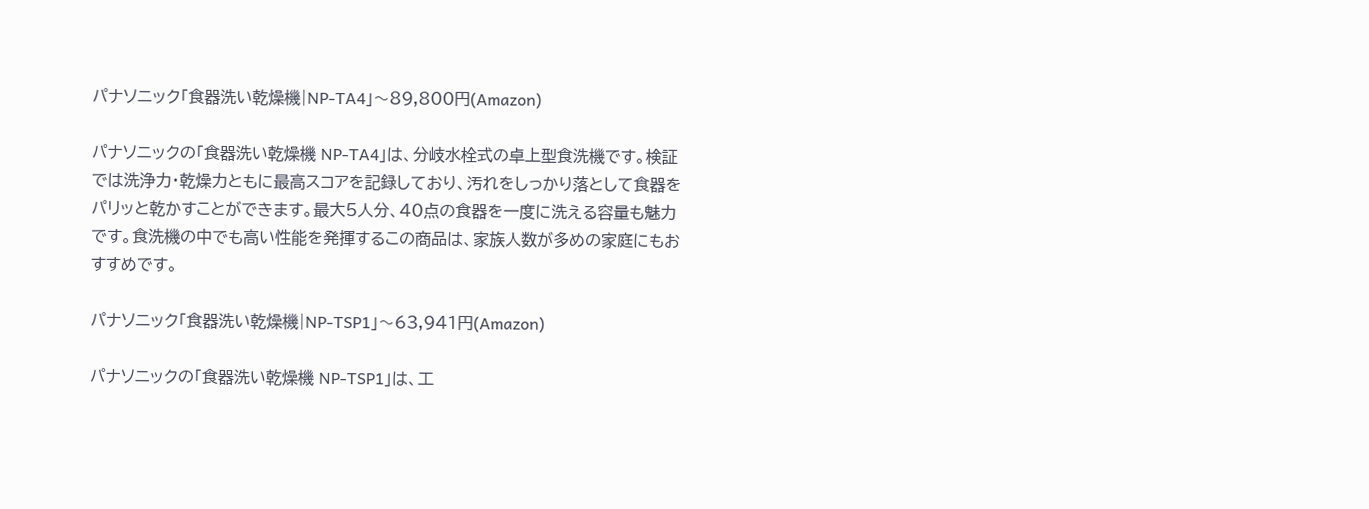パナソニック「食器洗い乾燥機|NP-TA4」〜89,800円(Amazon)

パナソニックの「食器洗い乾燥機 NP-TA4」は、分岐水栓式の卓上型食洗機です。検証では洗浄力・乾燥力ともに最高スコアを記録しており、汚れをしっかり落として食器をパリッと乾かすことができます。最大5人分、40点の食器を一度に洗える容量も魅力です。食洗機の中でも高い性能を発揮するこの商品は、家族人数が多めの家庭にもおすすめです。

パナソニック「食器洗い乾燥機|NP-TSP1」〜63,941円(Amazon)

パナソニックの「食器洗い乾燥機 NP-TSP1」は、工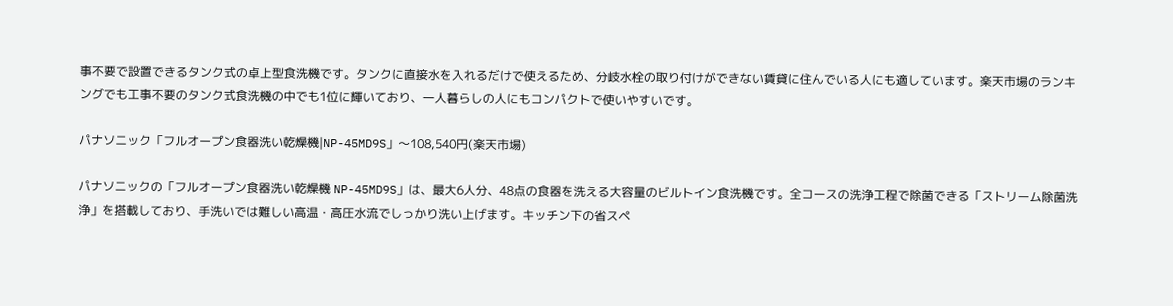事不要で設置できるタンク式の卓上型食洗機です。タンクに直接水を入れるだけで使えるため、分岐水栓の取り付けができない賃貸に住んでいる人にも適しています。楽天市場のランキングでも工事不要のタンク式食洗機の中でも1位に輝いており、一人暮らしの人にもコンパクトで使いやすいです。

パナソニック「フルオープン食器洗い乾燥機|NP-45MD9S」〜108,540円(楽天市場)

パナソニックの「フルオープン食器洗い乾燥機 NP-45MD9S」は、最大6人分、48点の食器を洗える大容量のビルトイン食洗機です。全コースの洗浄工程で除菌できる「ストリーム除菌洗浄」を搭載しており、手洗いでは難しい高温・高圧水流でしっかり洗い上げます。キッチン下の省スペ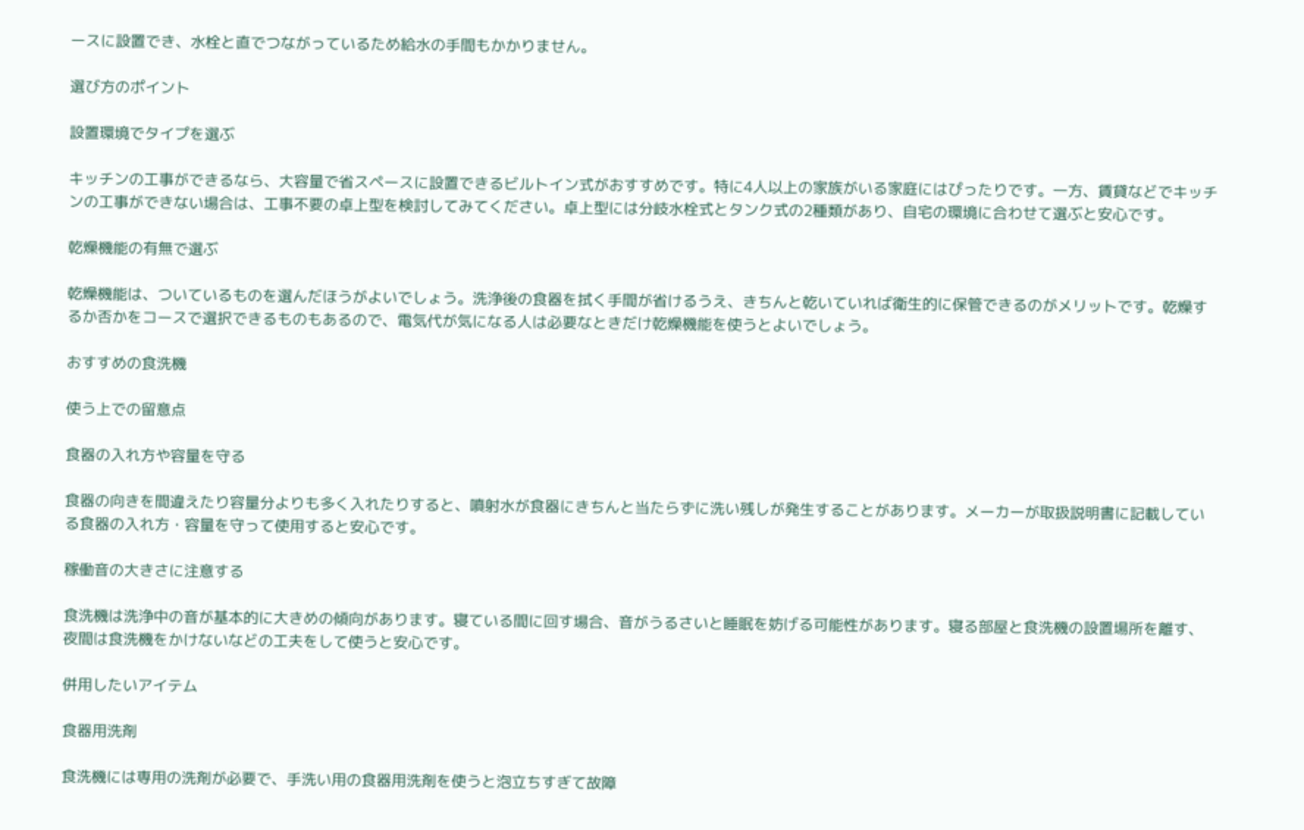ースに設置でき、水栓と直でつながっているため給水の手間もかかりません。

選び方のポイント

設置環境でタイプを選ぶ

キッチンの工事ができるなら、大容量で省スペースに設置できるビルトイン式がおすすめです。特に4人以上の家族がいる家庭にはぴったりです。一方、賃貸などでキッチンの工事ができない場合は、工事不要の卓上型を検討してみてください。卓上型には分岐水栓式とタンク式の2種類があり、自宅の環境に合わせて選ぶと安心です。

乾燥機能の有無で選ぶ

乾燥機能は、ついているものを選んだほうがよいでしょう。洗浄後の食器を拭く手間が省けるうえ、きちんと乾いていれば衛生的に保管できるのがメリットです。乾燥するか否かをコースで選択できるものもあるので、電気代が気になる人は必要なときだけ乾燥機能を使うとよいでしょう。

おすすめの食洗機

使う上での留意点

食器の入れ方や容量を守る

食器の向きを間違えたり容量分よりも多く入れたりすると、噴射水が食器にきちんと当たらずに洗い残しが発生することがあります。メーカーが取扱説明書に記載している食器の入れ方・容量を守って使用すると安心です。

稼働音の大きさに注意する

食洗機は洗浄中の音が基本的に大きめの傾向があります。寝ている間に回す場合、音がうるさいと睡眠を妨げる可能性があります。寝る部屋と食洗機の設置場所を離す、夜間は食洗機をかけないなどの工夫をして使うと安心です。

併用したいアイテム

食器用洗剤

食洗機には専用の洗剤が必要で、手洗い用の食器用洗剤を使うと泡立ちすぎて故障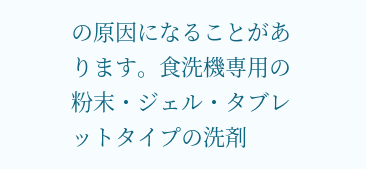の原因になることがあります。食洗機専用の粉末・ジェル・タブレットタイプの洗剤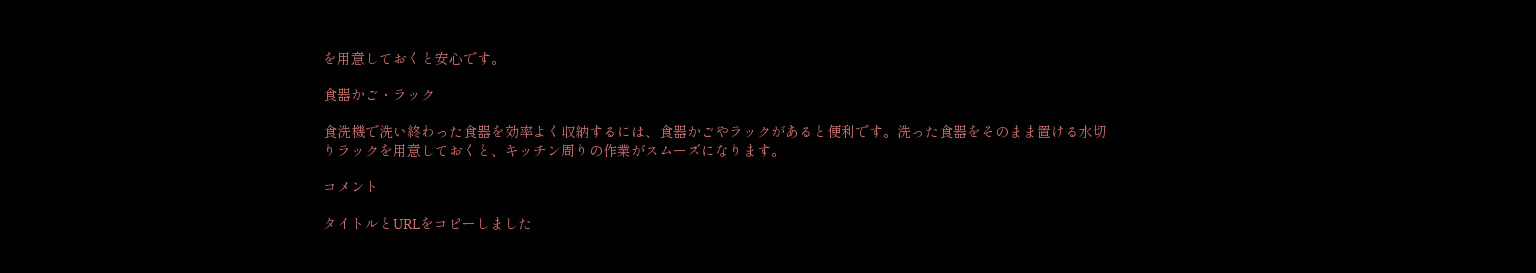を用意しておくと安心です。

食器かご・ラック

食洗機で洗い終わった食器を効率よく収納するには、食器かごやラックがあると便利です。洗った食器をそのまま置ける水切りラックを用意しておくと、キッチン周りの作業がスムーズになります。

コメント

タイトルとURLをコピーしました